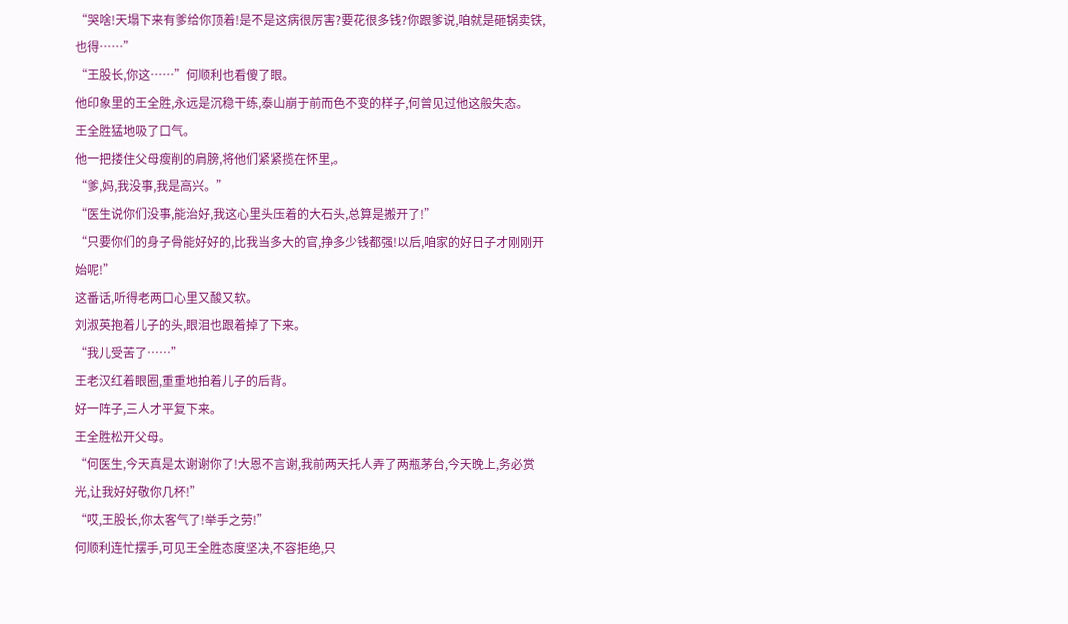“哭啥!天塌下来有爹给你顶着!是不是这病很厉害?要花很多钱?你跟爹说,咱就是砸锅卖铁,也得……”
“王股长,你这……”何顺利也看傻了眼。
他印象里的王全胜,永远是沉稳干练,泰山崩于前而色不变的样子,何曾见过他这般失态。
王全胜猛地吸了口气。
他一把搂住父母瘦削的肩膀,将他们紧紧揽在怀里,。
“爹,妈,我没事,我是高兴。”
“医生说你们没事,能治好,我这心里头压着的大石头,总算是搬开了!”
“只要你们的身子骨能好好的,比我当多大的官,挣多少钱都强!以后,咱家的好日子才刚刚开始呢!”
这番话,听得老两口心里又酸又软。
刘淑英抱着儿子的头,眼泪也跟着掉了下来。
“我儿受苦了……”
王老汉红着眼圈,重重地拍着儿子的后背。
好一阵子,三人才平复下来。
王全胜松开父母。
“何医生,今天真是太谢谢你了!大恩不言谢,我前两天托人弄了两瓶茅台,今天晚上,务必赏光,让我好好敬你几杯!”
“哎,王股长,你太客气了!举手之劳!”
何顺利连忙摆手,可见王全胜态度坚决,不容拒绝,只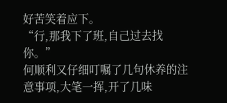好苦笑着应下。
“行,那我下了班,自己过去找你。”
何顺利又仔细叮嘱了几句休养的注意事项,大笔一挥,开了几味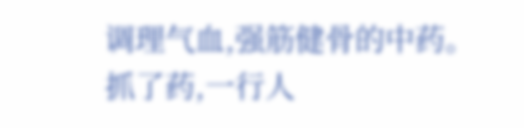调理气血,强筋健骨的中药。
抓了药,一行人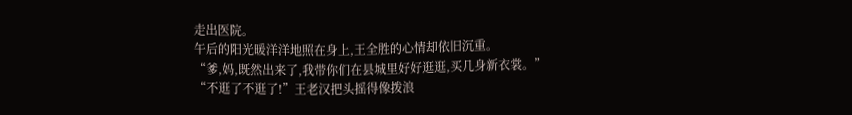走出医院。
午后的阳光暖洋洋地照在身上,王全胜的心情却依旧沉重。
“爹,妈,既然出来了,我带你们在县城里好好逛逛,买几身新衣裳。”
“不逛了不逛了!”王老汉把头摇得像拨浪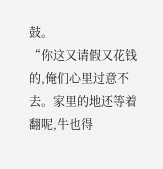鼓。
“你这又请假又花钱的,俺们心里过意不去。家里的地还等着翻呢,牛也得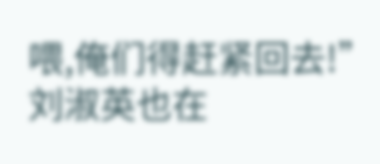喂,俺们得赶紧回去!”
刘淑英也在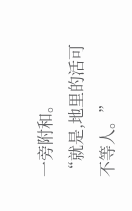一旁附和。
“就是,地里的活可不等人。”